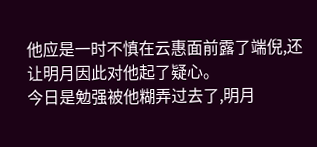他应是一时不慎在云惠面前露了端倪,还让明月因此对他起了疑心。
今日是勉强被他糊弄过去了,明月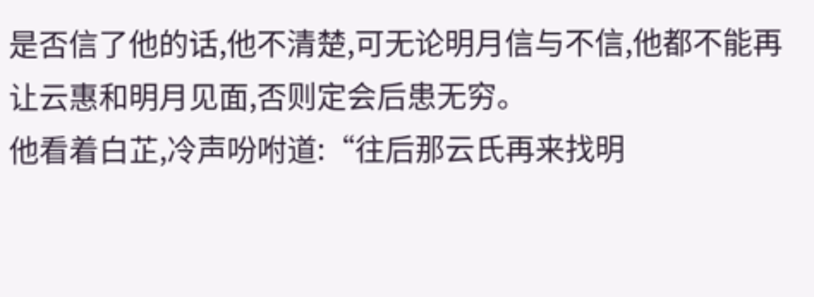是否信了他的话,他不清楚,可无论明月信与不信,他都不能再让云惠和明月见面,否则定会后患无穷。
他看着白芷,冷声吩咐道:“往后那云氏再来找明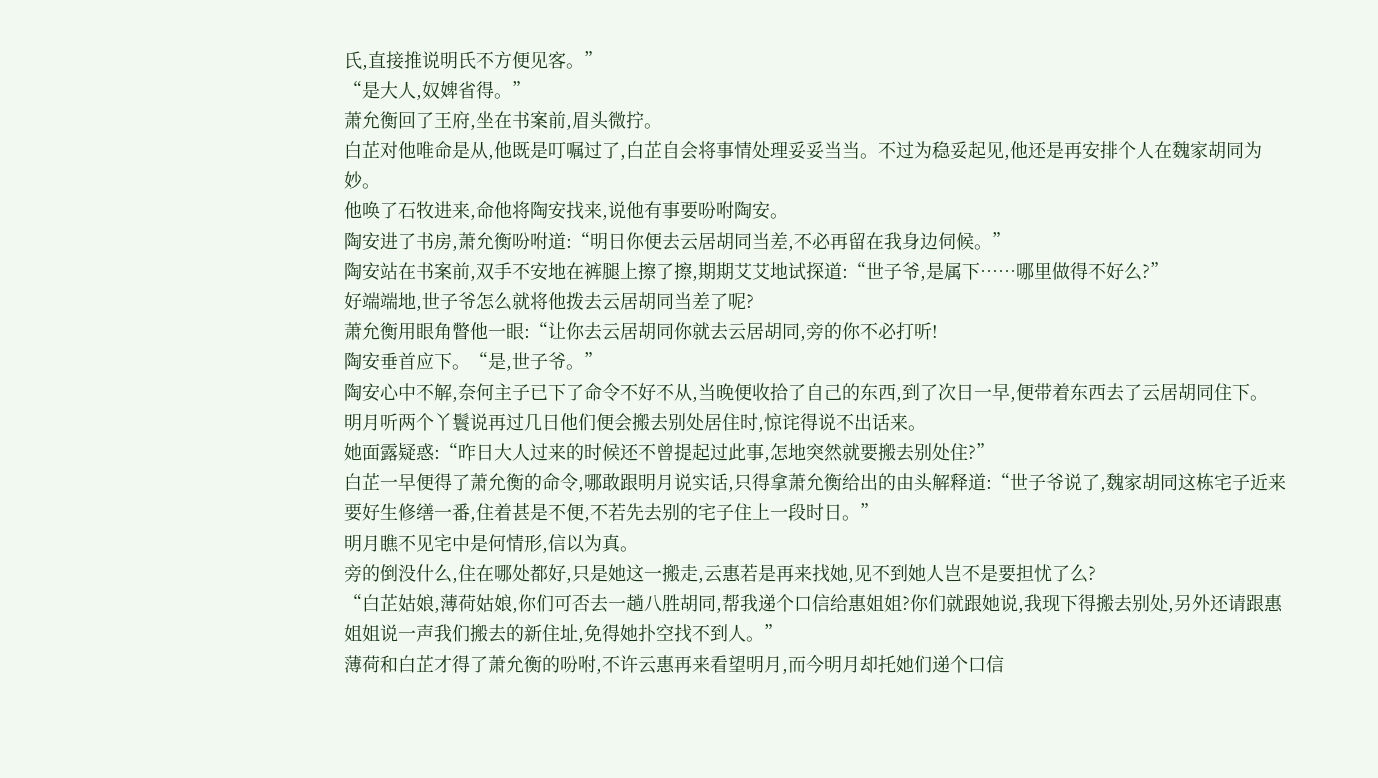氏,直接推说明氏不方便见客。”
“是大人,奴婢省得。”
萧允衡回了王府,坐在书案前,眉头微拧。
白芷对他唯命是从,他既是叮嘱过了,白芷自会将事情处理妥妥当当。不过为稳妥起见,他还是再安排个人在魏家胡同为妙。
他唤了石牧进来,命他将陶安找来,说他有事要吩咐陶安。
陶安进了书房,萧允衡吩咐道:“明日你便去云居胡同当差,不必再留在我身边伺候。”
陶安站在书案前,双手不安地在裤腿上擦了擦,期期艾艾地试探道:“世子爷,是属下……哪里做得不好么?”
好端端地,世子爷怎么就将他拨去云居胡同当差了呢?
萧允衡用眼角瞥他一眼:“让你去云居胡同你就去云居胡同,旁的你不必打听!
陶安垂首应下。“是,世子爷。”
陶安心中不解,奈何主子已下了命令不好不从,当晚便收拾了自己的东西,到了次日一早,便带着东西去了云居胡同住下。
明月听两个丫鬟说再过几日他们便会搬去别处居住时,惊诧得说不出话来。
她面露疑惑:“昨日大人过来的时候还不曾提起过此事,怎地突然就要搬去别处住?”
白芷一早便得了萧允衡的命令,哪敢跟明月说实话,只得拿萧允衡给出的由头解释道:“世子爷说了,魏家胡同这栋宅子近来要好生修缮一番,住着甚是不便,不若先去别的宅子住上一段时日。”
明月瞧不见宅中是何情形,信以为真。
旁的倒没什么,住在哪处都好,只是她这一搬走,云惠若是再来找她,见不到她人岂不是要担忧了么?
“白芷姑娘,薄荷姑娘,你们可否去一趟八胜胡同,帮我递个口信给惠姐姐?你们就跟她说,我现下得搬去别处,另外还请跟惠姐姐说一声我们搬去的新住址,免得她扑空找不到人。”
薄荷和白芷才得了萧允衡的吩咐,不许云惠再来看望明月,而今明月却托她们递个口信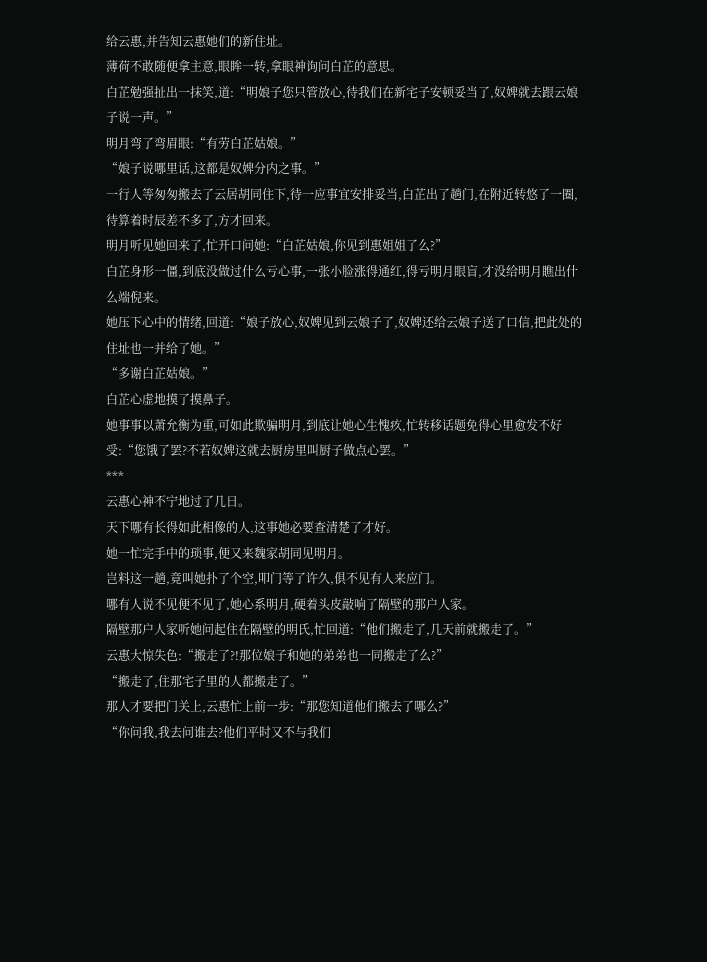给云惠,并告知云惠她们的新住址。
薄荷不敢随便拿主意,眼眸一转,拿眼神询问白芷的意思。
白芷勉强扯出一抹笑,道:“明娘子您只管放心,待我们在新宅子安顿妥当了,奴婢就去跟云娘子说一声。”
明月弯了弯眉眼:“有劳白芷姑娘。”
“娘子说哪里话,这都是奴婢分内之事。”
一行人等匆匆搬去了云居胡同住下,待一应事宜安排妥当,白芷出了趟门,在附近转悠了一圈,待算着时辰差不多了,方才回来。
明月听见她回来了,忙开口问她:“白芷姑娘,你见到惠姐姐了么?”
白芷身形一僵,到底没做过什么亏心事,一张小脸涨得通红,得亏明月眼盲,才没给明月瞧出什么端倪来。
她压下心中的情绪,回道:“娘子放心,奴婢见到云娘子了,奴婢还给云娘子送了口信,把此处的住址也一并给了她。”
“多谢白芷姑娘。”
白芷心虚地摸了摸鼻子。
她事事以萧允衡为重,可如此欺骗明月,到底让她心生愧疚,忙转移话题免得心里愈发不好受:“您饿了罢?不若奴婢这就去厨房里叫厨子做点心罢。”
***
云惠心神不宁地过了几日。
天下哪有长得如此相像的人,这事她必要查清楚了才好。
她一忙完手中的琐事,便又来魏家胡同见明月。
岂料这一趟,竟叫她扑了个空,叩门等了许久,俱不见有人来应门。
哪有人说不见便不见了,她心系明月,硬着头皮敲响了隔壁的那户人家。
隔壁那户人家听她问起住在隔壁的明氏,忙回道:“他们搬走了,几天前就搬走了。”
云惠大惊失色:“搬走了?!那位娘子和她的弟弟也一同搬走了么?”
“搬走了,住那宅子里的人都搬走了。”
那人才要把门关上,云惠忙上前一步:“那您知道他们搬去了哪么?”
“你问我,我去问谁去?他们平时又不与我们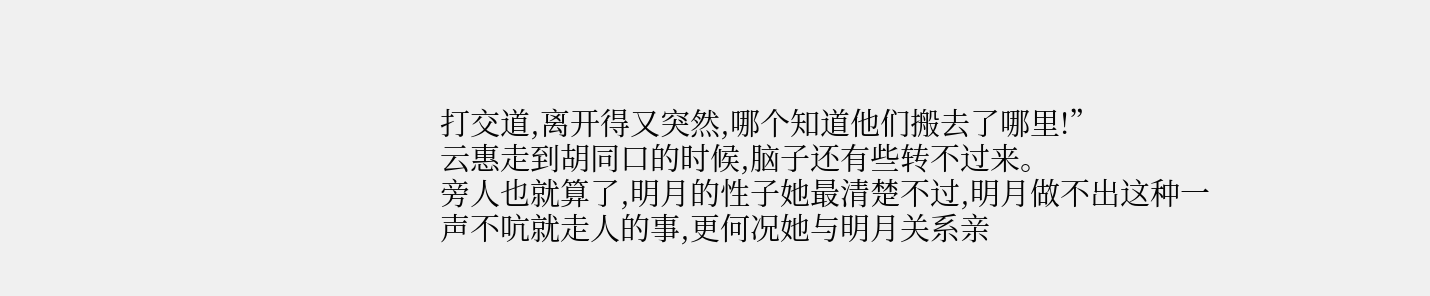打交道,离开得又突然,哪个知道他们搬去了哪里!”
云惠走到胡同口的时候,脑子还有些转不过来。
旁人也就算了,明月的性子她最清楚不过,明月做不出这种一声不吭就走人的事,更何况她与明月关系亲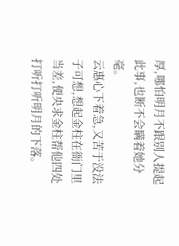厚,哪怕明月不跟别人提起此事,也断不会瞒着她分毫。
云惠心下着急,又苦于没法子可想,想起金柱在衙门里当差,便央求金柱帮他四处打听打听明月的下落。